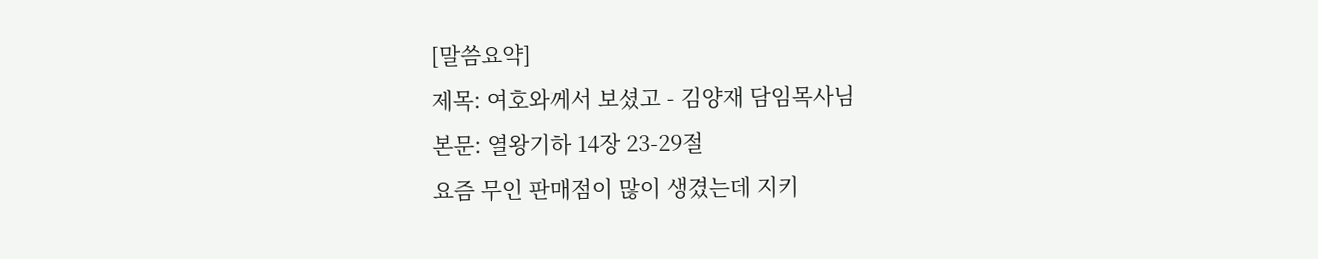[말씀요약]
제목: 여호와께서 보셨고 - 김양재 담임목사님
본문: 열왕기하 14장 23-29절
요즘 무인 판매점이 많이 생겼는데 지키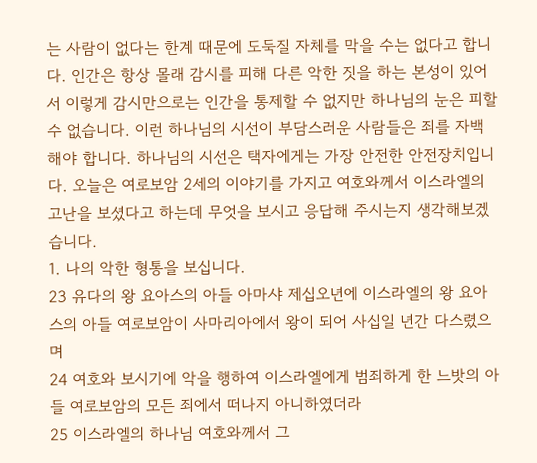는 사람이 없다는 한계 때문에 도둑질 자체를 막을 수는 없다고 합니다. 인간은 항상 몰래 감시를 피해 다른 악한 짓을 하는 본성이 있어서 이렇게 감시만으로는 인간을 통제할 수 없지만 하나님의 눈은 피할 수 없습니다. 이런 하나님의 시선이 부담스러운 사람들은 죄를 자백해야 합니다. 하나님의 시선은 택자에게는 가장 안전한 안전장치입니다. 오늘은 여로보암 2세의 이야기를 가지고 여호와께서 이스라엘의 고난을 보셨다고 하는데 무엇을 보시고 응답해 주시는지 생각해보겠습니다.
1. 나의 악한 형통을 보십니다.
23 유다의 왕 요아스의 아들 아마샤 제십오년에 이스라엘의 왕 요아스의 아들 여로보암이 사마리아에서 왕이 되어 사십일 년간 다스렸으며
24 여호와 보시기에 악을 행하여 이스라엘에게 범죄하게 한 느밧의 아들 여로보암의 모든 죄에서 떠나지 아니하였더라
25 이스라엘의 하나님 여호와께서 그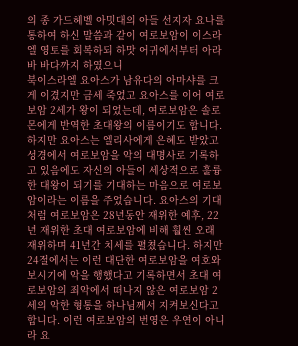의 종 가드헤벨 아밋대의 아들 선지자 요나를 통하여 하신 말씀과 같이 여로보암이 이스라엘 영토를 회복하되 하맛 어귀에서부터 아라바 바다까지 하였으니
북이스라엘 요아스가 남유다의 아마샤를 크게 이겼지만 금세 죽었고 요아스를 이어 여로보암 2세가 왕이 되었는데, 여로보암은 솔로몬에게 반역한 초대왕의 이름이기도 합니다. 하지만 요아스는 엘리사에게 은혜도 받았고 성경에서 여로보암을 악의 대명사로 기록하고 있음에도 자신의 아들이 세상적으로 훌륭한 대왕이 되기를 기대하는 마음으로 여로보암이라는 이름을 주었습니다. 요아스의 기대처럼 여로보암은 28년동안 재위한 예후, 22년 재위한 초대 여로보암에 비해 훨씬 오래 재위하며 41년간 치세를 펼쳤습니다. 하지만 24절에서는 이런 대단한 여로보암을 여호와 보시기에 악을 행했다고 기록하면서 초대 여로보암의 죄악에서 떠나지 않은 여로보암 2세의 악한 형통을 하나님께서 지켜보신다고 합니다. 이런 여로보암의 번영은 우연이 아니라 요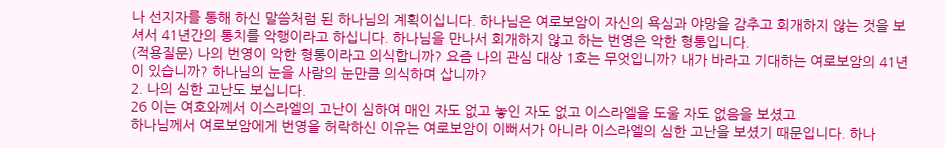나 선지자를 통해 하신 말씀처럼 된 하나님의 계획이십니다. 하나님은 여로보암이 자신의 욕심과 야망을 감추고 회개하지 않는 것을 보셔서 41년간의 통치를 악행이라고 하십니다. 하나님을 만나서 회개하지 않고 하는 번영은 악한 형통입니다.
(적용질문) 나의 번영이 악한 형통이라고 의식합니까? 요즘 나의 관심 대상 1호는 무엇입니까? 내가 바라고 기대하는 여로보암의 41년 이 있습니까? 하나님의 눈을 사람의 눈만큼 의식하며 삽니까?
2. 나의 심한 고난도 보십니다.
26 이는 여호와께서 이스라엘의 고난이 심하여 매인 자도 없고 놓인 자도 없고 이스라엘을 도울 자도 없음을 보셨고
하나님께서 여로보암에게 번영을 허락하신 이유는 여로보암이 이뻐서가 아니라 이스라엘의 심한 고난을 보셨기 때문입니다. 하나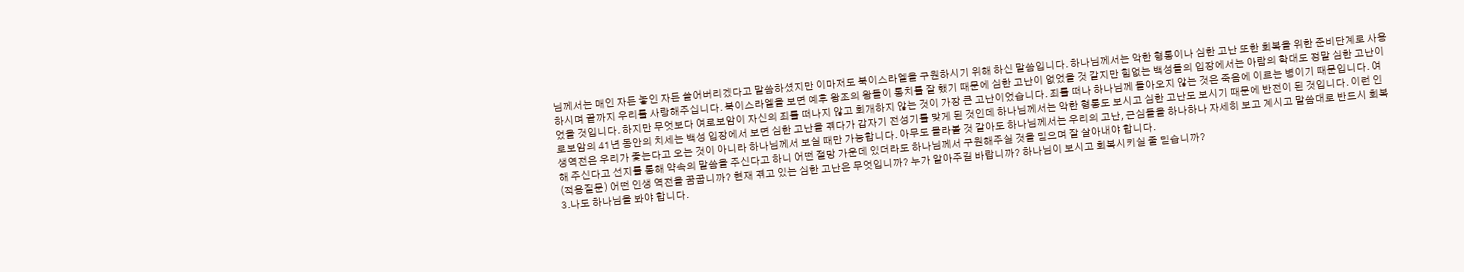님께서는 매인 자든 놓인 자든 쓸어버리겠다고 말씀하셨지만 이마저도 북이스라엘을 구원하시기 위해 하신 말씀입니다. 하나님께서는 악한 형통이나 심한 고난 또한 회복을 위한 준비단계로 사용하시며 끝까지 우리를 사랑해주십니다. 북이스라엘을 보면 예후 왕조의 왕들이 통치를 잘 했기 때문에 심한 고난이 없었을 것 같지만 힘없는 백성들의 입장에서는 아람의 학대도 정말 심한 고난이었을 것입니다. 하지만 무엇보다 여로보암이 자신의 죄를 떠나지 않고 회개하지 않는 것이 가장 큰 고난이었습니다. 죄를 떠나 하나님께 돌아오지 않는 것은 죽음에 이르는 병이기 때문입니다. 여로보암의 41년 동안의 치세는 백성 입장에서 보면 심한 고난을 겪다가 갑자기 전성기를 맞게 된 것인데 하나님께서는 악한 형통도 보시고 심한 고난도 보시기 때문에 반전이 된 것입니다. 이런 인생역전은 우리가 좇는다고 오는 것이 아니라 하나님께서 보실 때만 가능합니다. 아무도 몰라볼 것 같아도 하나님께서는 우리의 고난, 근심들을 하나하나 자세히 보고 계시고 말씀대로 반드시 회복해 주신다고 선지를 통해 약속의 말씀을 주신다고 하니 어떤 절망 가운데 있더라도 하나님께서 구원해주실 것을 믿으며 잘 살아내야 합니다.
(적용질문) 어떤 인생 역전을 꿈꿉니까? 현재 겪고 있는 심한 고난은 무엇입니까? 누가 알아주길 바랍니까? 하나님이 보시고 회복시키실 줄 믿습니까?
3.나도 하나님을 봐야 합니다.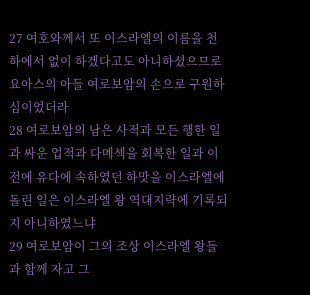27 여호와께서 또 이스라엘의 이름을 천하에서 없이 하겠다고도 아니하셨으므로 요아스의 아들 여로보암의 손으로 구원하심이었더라
28 여로보암의 남은 사적과 모든 행한 일과 싸운 업적과 다메섹을 회복한 일과 이전에 유다에 속하였던 하맛을 이스라엘에 돌린 일은 이스라엘 왕 역대지략에 기록되지 아니하였느냐
29 여로보암이 그의 조상 이스라엘 왕들과 함께 자고 그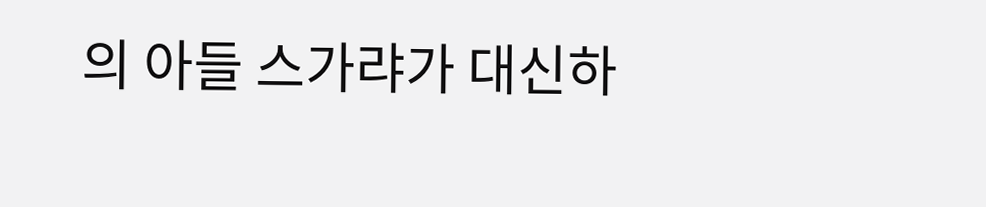의 아들 스가랴가 대신하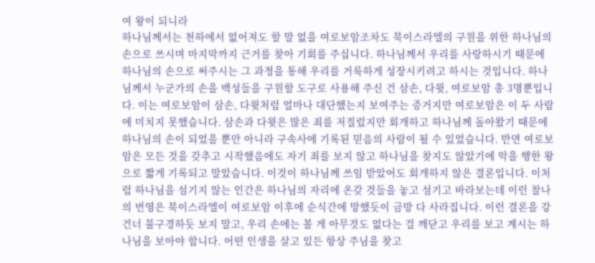여 왕이 되니라
하나님께서는 천하에서 없어져도 할 말 없을 여로보암조차도 북이스라엘의 구원을 위한 하나님의 손으로 쓰시며 마지막까지 근거를 찾아 기회를 주십니다. 하나님께서 우리를 사랑하시기 때문에 하나님의 손으로 써주시는 그 과정을 통해 우리를 거룩하게 성장시키려고 하시는 것입니다. 하나님께서 누군가의 손을 백성들을 구원할 도구로 사용해 주신 건 삼손, 다윗, 여로보암 총 3명뿐입니다. 이는 여로보암이 삼손, 다윗처럼 얼마나 대단했는지 보여주는 증거지만 여로보암은 이 두 사람에 미치지 못했습니다. 삼손과 다윗은 많은 죄를 저질렀지만 회개하고 하나님께 돌아왔기 때문에 하나님의 손이 되었을 뿐만 아니라 구속사에 기록된 믿음의 사람이 될 수 있었습니다. 반면 여로보암은 모든 것을 갖추고 시작했음에도 자기 죄를 보지 않고 하나님을 찾지도 않았기에 악을 행한 왕으로 짧게 기록되고 말았습니다. 이것이 하나님께 쓰임 받았어도 회개하지 않은 결론입니다. 이처럼 하나님을 섬기지 않는 인간은 하나님의 자리에 온갖 것들을 놓고 섬기고 바라보는데 이런 찰나의 번영은 북이스라엘이 여로보암 이후에 순식간에 망했듯이 금방 다 사라집니다. 이런 결론을 강건너 불구경하듯 보지 말고, 우리 손에는 볼 게 아무것도 없다는 걸 깨닫고 우리를 보고 계시는 하나님을 보아야 합니다. 어떤 인생을 살고 있든 항상 주님을 찾고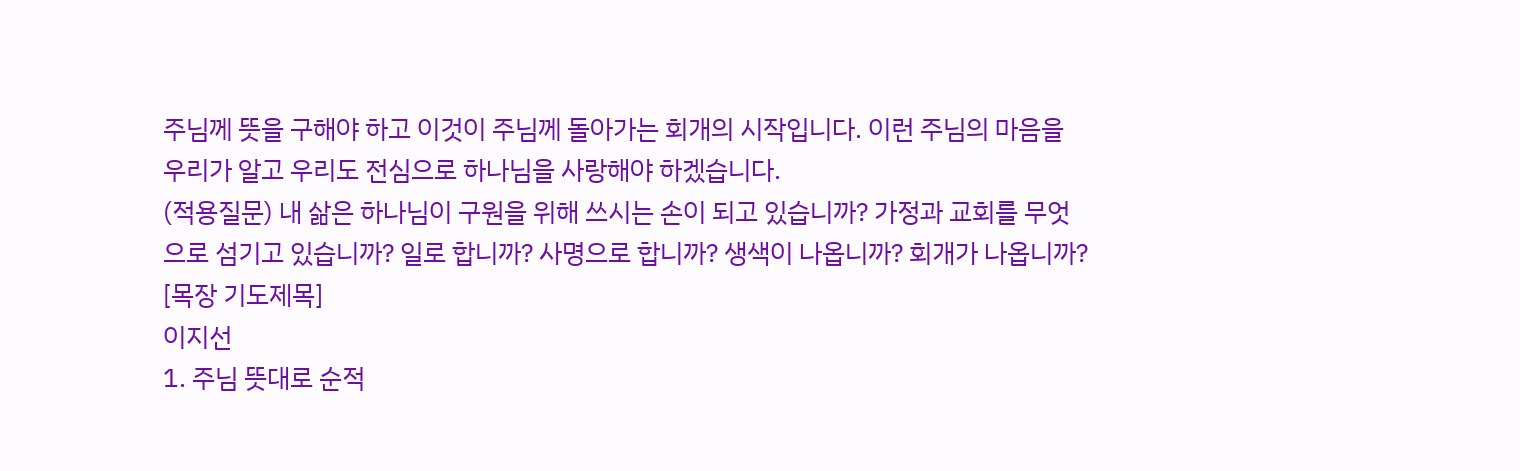주님께 뜻을 구해야 하고 이것이 주님께 돌아가는 회개의 시작입니다. 이런 주님의 마음을 우리가 알고 우리도 전심으로 하나님을 사랑해야 하겠습니다.
(적용질문) 내 삶은 하나님이 구원을 위해 쓰시는 손이 되고 있습니까? 가정과 교회를 무엇으로 섬기고 있습니까? 일로 합니까? 사명으로 합니까? 생색이 나옵니까? 회개가 나옵니까?
[목장 기도제목]
이지선
1. 주님 뜻대로 순적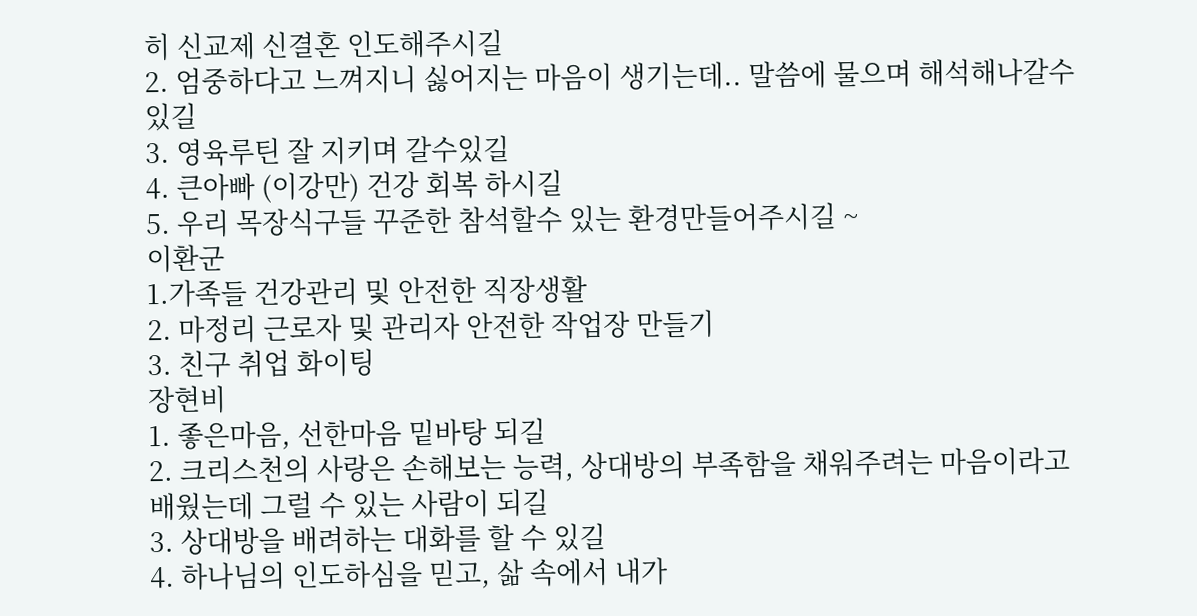히 신교제 신결혼 인도해주시길
2. 엄중하다고 느껴지니 싫어지는 마음이 생기는데.. 말씀에 물으며 해석해나갈수 있길
3. 영육루틴 잘 지키며 갈수있길
4. 큰아빠 (이강만) 건강 회복 하시길
5. 우리 목장식구들 꾸준한 참석할수 있는 환경만들어주시길 ~
이환군
1.가족들 건강관리 및 안전한 직장생활
2. 마정리 근로자 및 관리자 안전한 작업장 만들기
3. 친구 취업 화이팅
장현비
1. 좋은마음, 선한마음 밑바탕 되길
2. 크리스천의 사랑은 손해보는 능력, 상대방의 부족함을 채워주려는 마음이라고 배웠는데 그럴 수 있는 사람이 되길
3. 상대방을 배려하는 대화를 할 수 있길
4. 하나님의 인도하심을 믿고, 삶 속에서 내가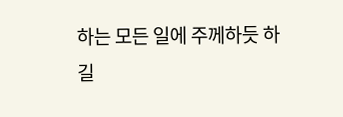하는 모든 일에 주께하듯 하길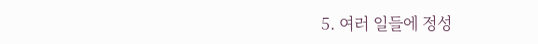5. 여러 일들에 정성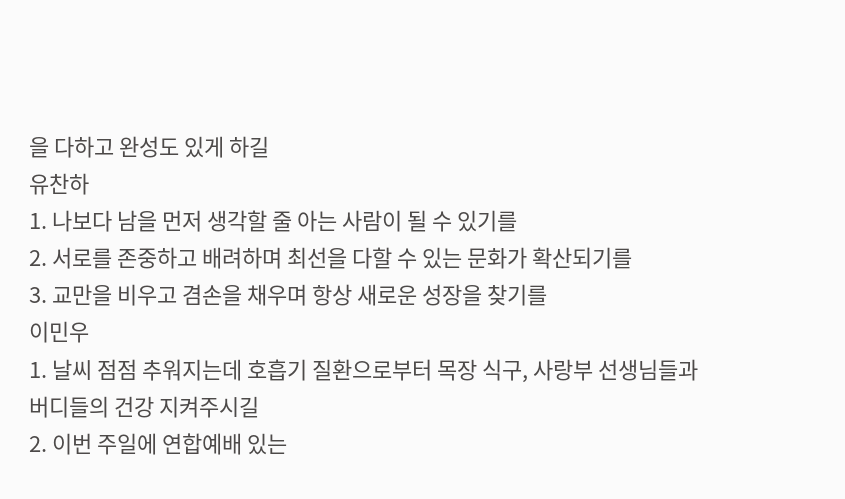을 다하고 완성도 있게 하길
유찬하
1. 나보다 남을 먼저 생각할 줄 아는 사람이 될 수 있기를
2. 서로를 존중하고 배려하며 최선을 다할 수 있는 문화가 확산되기를
3. 교만을 비우고 겸손을 채우며 항상 새로운 성장을 찾기를
이민우
1. 날씨 점점 추워지는데 호흡기 질환으로부터 목장 식구, 사랑부 선생님들과 버디들의 건강 지켜주시길
2. 이번 주일에 연합예배 있는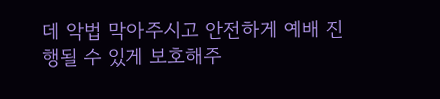데 악법 막아주시고 안전하게 예배 진행될 수 있게 보호해주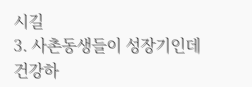시길
3. 사촌동생들이 성장기인데 건강하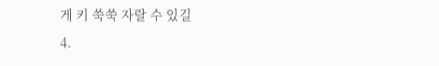게 키 쑥쑥 자랄 수 있길
4.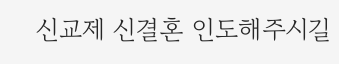신교제 신결혼 인도해주시길